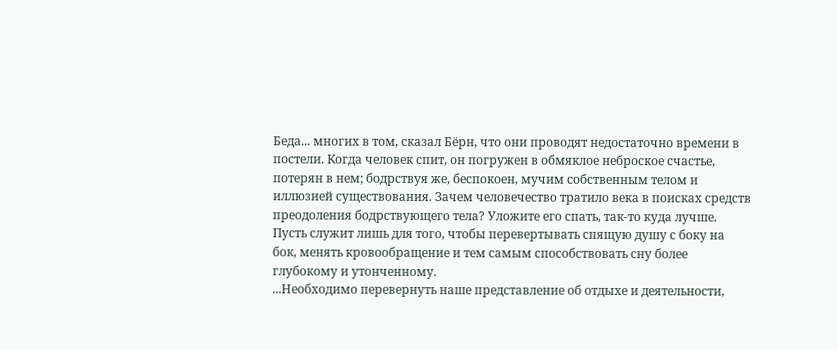Беда... многих в том, сказал Бёрн, что они проводят недостаточно времени в постели. Когда человек спит, он погружен в обмяклое неброское счастье, потерян в нем; бодрствуя же, беспокоен, мучим собственным телом и иллюзией существования. Зачем человечество тратило века в поисках средств преодоления бодрствующего тела? Уложите его спать, так-то куда лучше. Пусть служит лишь для того, чтобы перевертывать спящую душу с боку на бок, менять кровообращение и тем самым способствовать сну более глубокому и утонченному.
...Необходимо перевернуть наше представление об отдыхе и деятельности,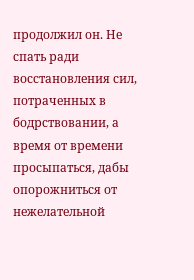продолжил он. Не спать ради восстановления сил, потраченных в бодрствовании, а время от времени просыпаться, дабы опорожниться от нежелательной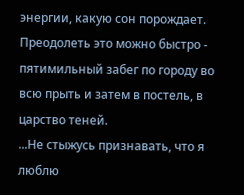энергии, какую сон порождает. Преодолеть это можно быстро - пятимильный забег по городу во всю прыть и затем в постель, в царство теней.
...Не стыжусь признавать, что я люблю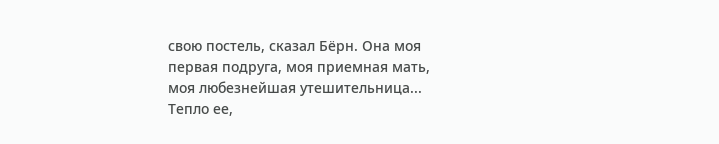свою постель, сказал Бёрн. Она моя первая подруга, моя приемная мать, моя любезнейшая утешительница...
Тепло ее,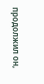продолжил он,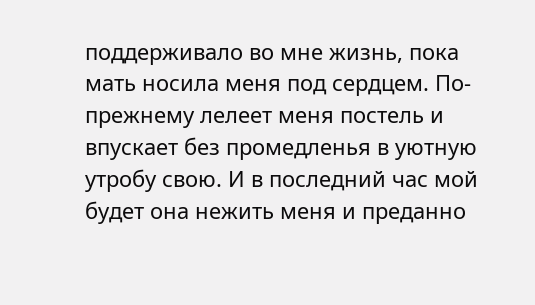поддерживало во мне жизнь, пока мать носила меня под сердцем. По-прежнему лелеет меня постель и впускает без промедленья в уютную утробу свою. И в последний час мой будет она нежить меня и преданно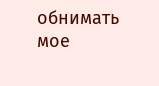обнимать мое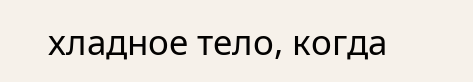хладное тело, когда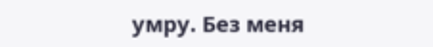умру. Без меня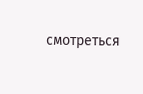смотреться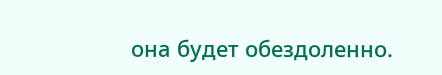она будет обездоленно.